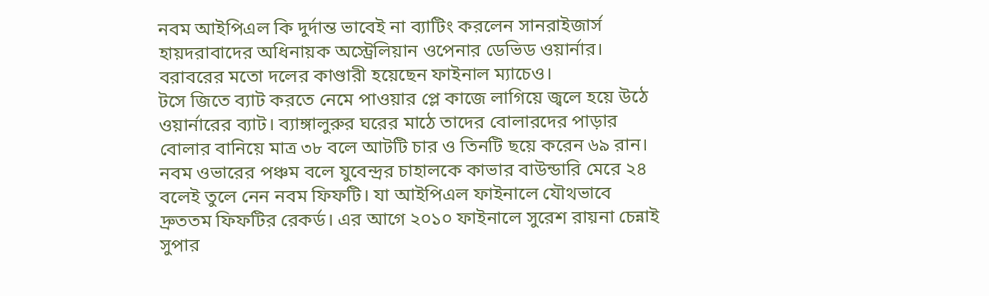নবম আইপিএল কি দুর্দান্ত ভাবেই না ব্যাটিং করলেন সানরাইজার্স হায়দরাবাদের অধিনায়ক অস্ট্রেলিয়ান ওপেনার ডেভিড ওয়ার্নার। বরাবরের মতো দলের কাণ্ডারী হয়েছেন ফাইনাল ম্যাচেও।
টসে জিতে ব্যাট করতে নেমে পাওয়ার প্লে কাজে লাগিয়ে জ্বলে হয়ে উঠে ওয়ার্নারের ব্যাট। ব্যাঙ্গালুরুর ঘরের মাঠে তাদের বোলারদের পাড়ার বোলার বানিয়ে মাত্র ৩৮ বলে আটটি চার ও তিনটি ছয়ে করেন ৬৯ রান।
নবম ওভারের পঞ্চম বলে যুবেন্দ্রর চাহালকে কাভার বাউন্ডারি মেরে ২৪ বলেই তুলে নেন নবম ফিফটি। যা আইপিএল ফাইনালে যৌথভাবে দ্রুততম ফিফটির রেকর্ড। এর আগে ২০১০ ফাইনালে সুরেশ রায়না চেন্নাই সুপার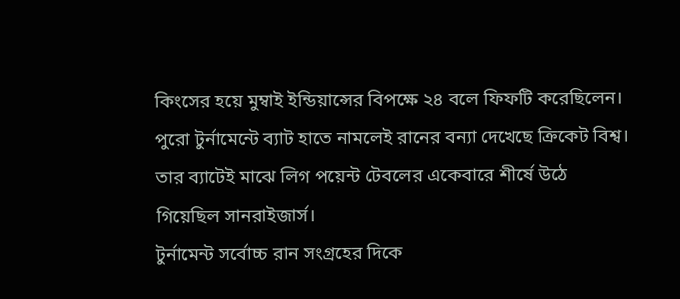কিংসের হয়ে মুম্বাই ইন্ডিয়ান্সের বিপক্ষে ২৪ বলে ফিফটি করেছিলেন।
পুরো টুর্নামেন্টে ব্যাট হাতে নামলেই রানের বন্যা দেখেছে ক্রিকেট বিশ্ব। তার ব্যাটেই মাঝে লিগ পয়েন্ট টেবলের একেবারে শীর্ষে উঠে গিয়েছিল সানরাইজার্স।
টুর্নামেন্ট সর্বোচ্চ রান সংগ্রহের দিকে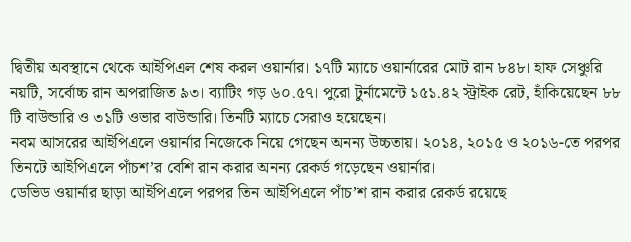দ্বিতীয় অবস্থানে থেকে আইপিএল শেষ করল ওয়ার্নার। ১৭টি ম্যাচে ওয়ার্নারের মোট রান ৮৪৮। হাফ সেঞ্চুরি নয়টি, সর্বোচ্চ রান অপরাজিত ৯৩। ব্যাটিং গড় ৬০.৫৭। পুরো টুর্নামেন্টে ১৫১.৪২ স্ট্রাইক রেট, হাঁকিয়েছেন ৮৮ টি বাউন্ডারি ও ৩১টি ওভার বাউন্ডারি। তিনটি ম্যাচে সেরাও হয়েছেন।
নবম আসরের আইপিএলে ওয়ার্নার নিজেকে নিয়ে গেছেন অনন্য উচ্চতায়। ২০১৪, ২০১৫ ও ২০১৬-তে পরপর তিনটে আইপিএলে পাঁচশ’র বেশি রান করার অনন্য রেকর্ড গড়েছেন ওয়ার্নার।
ডেভিড ওয়ার্নার ছাড়া আইপিএলে পরপর তিন আইপিএলে পাঁচ’শ রান করার রেকর্ড রয়েছে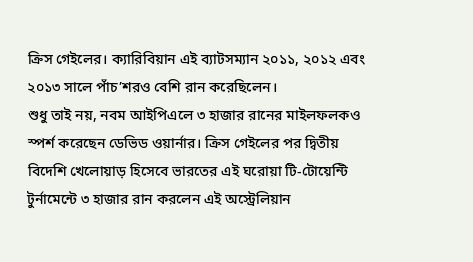ক্রিস গেইলের। ক্যারিবিয়ান এই ব্যাটসম্যান ২০১১, ২০১২ এবং ২০১৩ সালে পাঁচ’শরও বেশি রান করেছিলেন।
শুধু তাই নয়, নবম আইপিএলে ৩ হাজার রানের মাইলফলকও স্পর্শ করেছেন ডেভিড ওয়ার্নার। ক্রিস গেইলের পর দ্বিতীয় বিদেশি খেলোয়াড় হিসেবে ভারতের এই ঘরোয়া টি-টোয়েন্টি টুর্নামেন্টে ৩ হাজার রান করলেন এই অস্ট্রেলিয়ান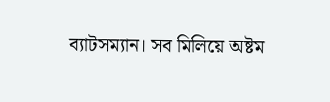ব্যাটসম্যান। সব মিলিয়ে অষ্টম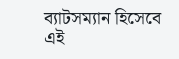ব্যাটসম্যান হিসেবে এই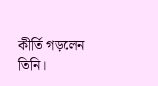কীর্তি গড়লেন তিনি।